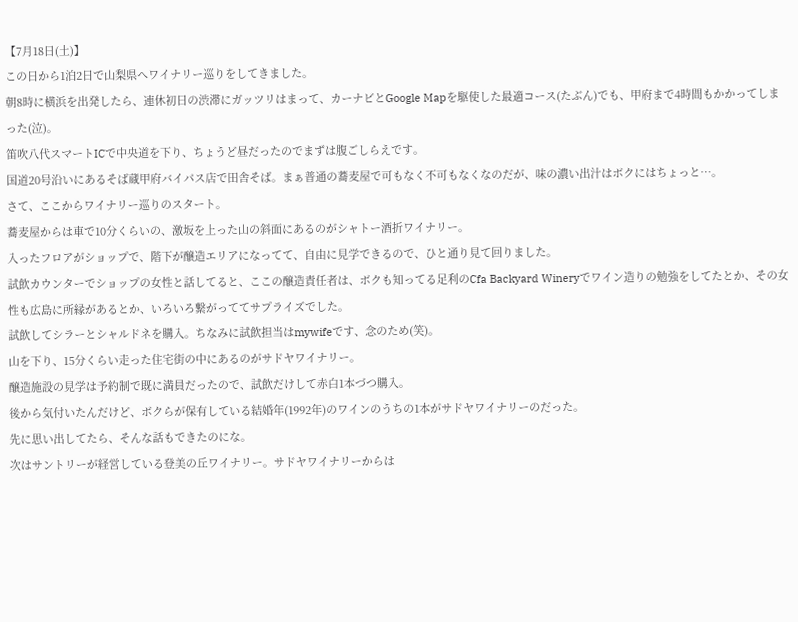【7月18日(土)】
この日から1泊2日で山梨県へワイナリー巡りをしてきました。
朝8時に横浜を出発したら、連休初日の渋滞にガッツリはまって、カーナビとGoogle Mapを駆使した最適コース(たぶん)でも、甲府まで4時間もかかってしまった(泣)。
笛吹八代スマートICで中央道を下り、ちょうど昼だったのでまずは腹ごしらえです。
国道20号沿いにあるそば蔵甲府バイパス店で田舎そば。まぁ普通の蕎麦屋で可もなく不可もなくなのだが、味の濃い出汁はボクにはちょっと…。
さて、ここからワイナリー巡りのスタート。
蕎麦屋からは車で10分くらいの、激坂を上った山の斜面にあるのがシャトー酒折ワイナリー。
入ったフロアがショップで、階下が醸造エリアになってて、自由に見学できるので、ひと通り見て回りました。
試飲カウンターでショップの女性と話してると、ここの醸造責任者は、ボクも知ってる足利のCfa Backyard Wineryでワイン造りの勉強をしてたとか、その女性も広島に所縁があるとか、いろいろ繋がっててサプライズでした。
試飲してシラーとシャルドネを購入。ちなみに試飲担当はmywifeです、念のため(笑)。
山を下り、15分くらい走った住宅街の中にあるのがサドヤワイナリー。
醸造施設の見学は予約制で既に満員だったので、試飲だけして赤白1本づつ購入。
後から気付いたんだけど、ボクらが保有している結婚年(1992年)のワインのうちの1本がサドヤワイナリーのだった。
先に思い出してたら、そんな話もできたのにな。
次はサントリーが経営している登美の丘ワイナリー。サドヤワイナリーからは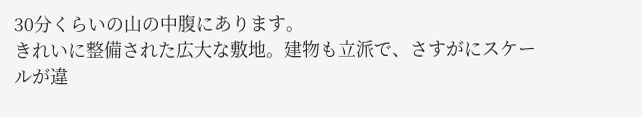30分くらいの山の中腹にあります。
きれいに整備された広大な敷地。建物も立派で、さすがにスケールが違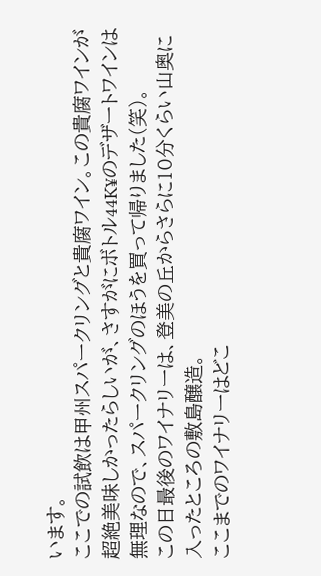います。
ここでの試飲は甲州スパークリングと貴腐ワイン。この貴腐ワインが超絶美味しかったらしいが、さすがにボトル44K¥のデザートワインは無理なので、スパークリングのほうを買って帰りました(笑)。
この日最後のワイナリーは、登美の丘からさらに10分くらい山奥に入ったところの敷島醸造。
ここまでのワイナリーはどこ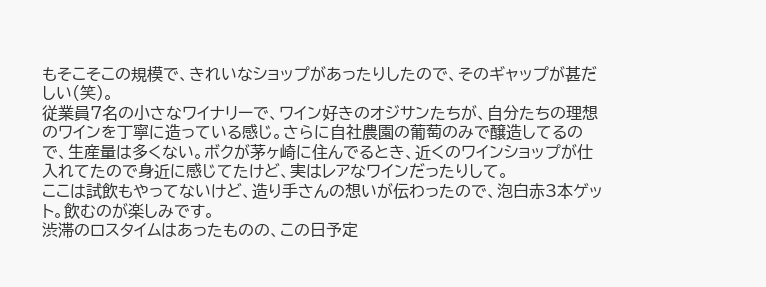もそこそこの規模で、きれいなショップがあったりしたので、そのギャップが甚だしい(笑)。
従業員7名の小さなワイナリーで、ワイン好きのオジサンたちが、自分たちの理想のワインを丁寧に造っている感じ。さらに自社農園の葡萄のみで醸造してるので、生産量は多くない。ボクが茅ヶ崎に住んでるとき、近くのワインショップが仕入れてたので身近に感じてたけど、実はレアなワインだったりして。
ここは試飲もやってないけど、造り手さんの想いが伝わったので、泡白赤3本ゲット。飲むのが楽しみです。
渋滞のロスタイムはあったものの、この日予定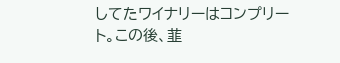してたワイナリーはコンプリート。この後、韮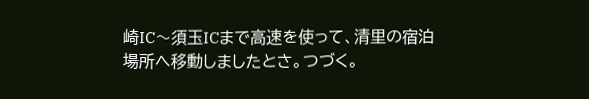崎IC〜須玉ICまで高速を使って、清里の宿泊場所へ移動しましたとさ。つづく。